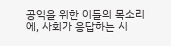공익을 위한 이들의 목소리에, 사회가 응답하는 시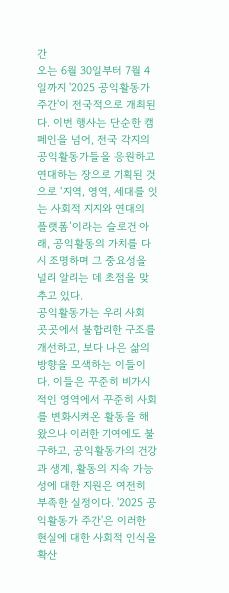간
오는 6월 30일부터 7월 4일까지 '2025 공익활동가 주간'이 전국적으로 개최된다. 이번 행사는 단순한 캠페인을 넘어, 전국 각지의 공익활동가들을 응원하고 연대하는 장으로 기획된 것으로 ‘지역, 영역, 세대를 잇는 사회적 지지와 연대의 플랫폼’이라는 슬로건 아래, 공익활동의 가치를 다시 조명하며 그 중요성을 널리 알리는 데 초점을 맞추고 있다.
공익활동가는 우리 사회 곳곳에서 불합리한 구조를 개선하고, 보다 나은 삶의 방향을 모색하는 이들이다. 이들은 꾸준히 비가시적인 영역에서 꾸준히 사회를 변화시켜온 활동을 해왔으나 이러한 기여에도 불구하고, 공익활동가의 건강과 생계, 활동의 지속 가능성에 대한 지원은 여전히 부족한 실정이다. '2025 공익활동가 주간'은 이러한 현실에 대한 사회적 인식을 확산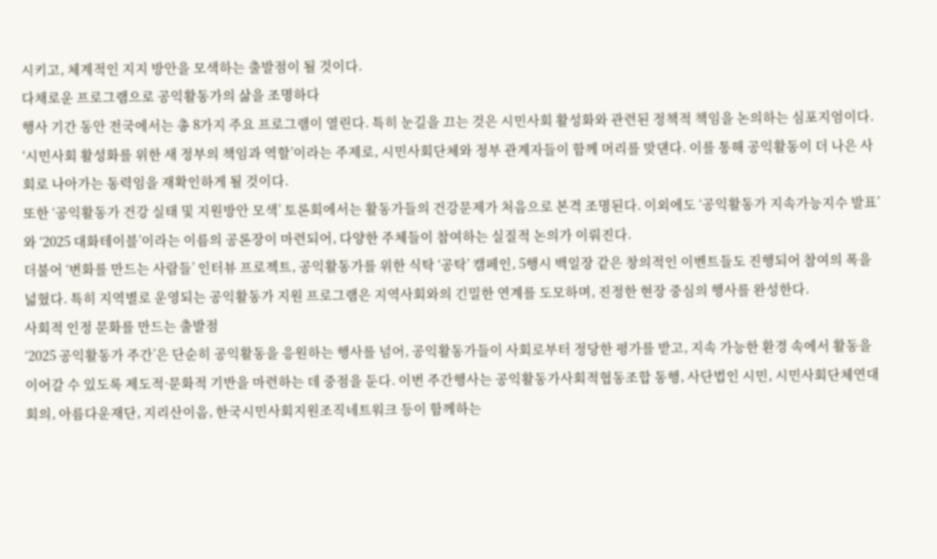시키고, 체계적인 지지 방안을 모색하는 출발점이 될 것이다.
다채로운 프로그램으로 공익활동가의 삶을 조명하다
행사 기간 동안 전국에서는 총 8가지 주요 프로그램이 열린다. 특히 눈길을 끄는 것은 시민사회 활성화와 관련된 정책적 책임을 논의하는 심포지엄이다. ‘시민사회 활성화를 위한 새 정부의 책임과 역할’이라는 주제로, 시민사회단체와 정부 관계자들이 함께 머리를 맞댄다. 이를 통해 공익활동이 더 나은 사회로 나아가는 동력임을 재확인하게 될 것이다.
또한 ‘공익활동가 건강 실태 및 지원방안 모색’ 토론회에서는 활동가들의 건강문제가 처음으로 본격 조명된다. 이외에도 ‘공익활동가 지속가능지수 발표’와 ‘2025 대화테이블’이라는 이름의 공론장이 마련되어, 다양한 주체들이 참여하는 실질적 논의가 이뤄진다.
더불어 ‘변화를 만드는 사람들’ 인터뷰 프로젝트, 공익활동가를 위한 식탁 ‘공탁’ 캠페인, 5행시 백일장 같은 창의적인 이벤트들도 진행되어 참여의 폭을 넓혔다. 특히 지역별로 운영되는 공익활동가 지원 프로그램은 지역사회와의 긴밀한 연계를 도모하며, 진정한 현장 중심의 행사를 완성한다.
사회적 인정 문화를 만드는 출발점
‘2025 공익활동가 주간’은 단순히 공익활동을 응원하는 행사를 넘어, 공익활동가들이 사회로부터 정당한 평가를 받고, 지속 가능한 환경 속에서 활동을 이어갈 수 있도록 제도적·문화적 기반을 마련하는 데 중점을 둔다. 이번 주간행사는 공익활동가사회적협동조합 동행, 사단법인 시민, 시민사회단체연대회의, 아름다운재단, 지리산이음, 한국시민사회지원조직네트워크 등이 함께하는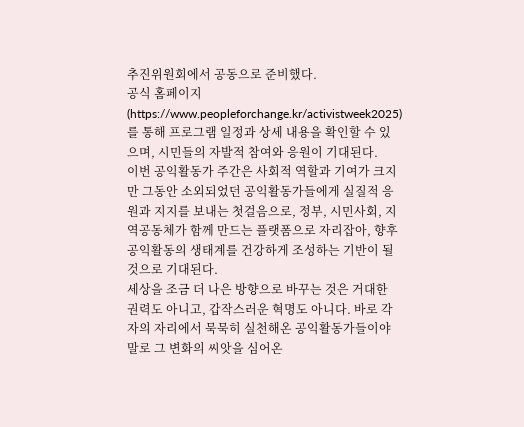추진위원회에서 공동으로 준비했다.
공식 홈페이지(https://www.peopleforchange.kr/activistweek2025)를 통해 프로그램 일정과 상세 내용을 확인할 수 있으며, 시민들의 자발적 참여와 응원이 기대된다.
이번 공익활동가 주간은 사회적 역할과 기여가 크지만 그동안 소외되었던 공익활동가들에게 실질적 응원과 지지를 보내는 첫걸음으로, 정부, 시민사회, 지역공동체가 함께 만드는 플랫폼으로 자리잡아, 향후 공익활동의 생태계를 건강하게 조성하는 기반이 될 것으로 기대된다.
세상을 조금 더 나은 방향으로 바꾸는 것은 거대한 권력도 아니고, 갑작스러운 혁명도 아니다. 바로 각자의 자리에서 묵묵히 실천해온 공익활동가들이야말로 그 변화의 씨앗을 심어온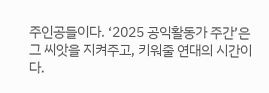주인공들이다. ‘2025 공익활동가 주간’은 그 씨앗을 지켜주고, 키워줄 연대의 시간이다.